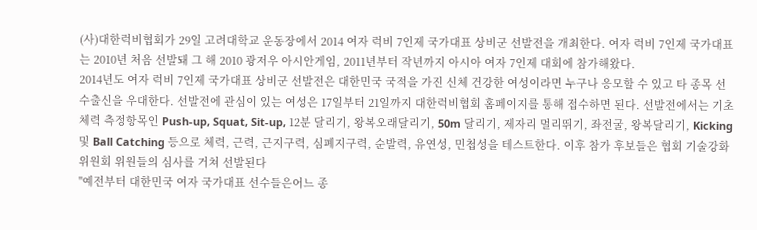(사)대한럭비협회가 29일 고려대학교 운동장에서 2014 여자 럭비 7인제 국가대표 상비군 선발전을 개최한다. 여자 럭비 7인제 국가대표는 2010년 처음 선발돼 그 해 2010 광저우 아시안게임, 2011년부터 작년까지 아시아 여자 7인제 대회에 참가해왔다.
2014년도 여자 럭비 7인제 국가대표 상비군 선발전은 대한민국 국적을 가진 신체 건강한 여성이라면 누구나 응모할 수 있고 타 종목 선수출신을 우대한다. 선발전에 관심이 있는 여성은 17일부터 21일까지 대한럭비협회 홈페이지를 통해 접수하면 된다. 선발전에서는 기초체력 측정항목인 Push-up, Squat, Sit-up, 12분 달리기, 왕복오래달리기, 50m 달리기, 제자리 멀리뛰기, 좌전굴, 왕복달리기, Kicking 및 Ball Catching 등으로 체력, 근력, 근지구력, 심폐지구력, 순발력, 유연성, 민첩성을 테스트한다. 이후 참가 후보들은 협회 기술강화위원회 위원들의 심사를 거쳐 선발된다
"예전부터 대한민국 여자 국가대표 선수들은어느 종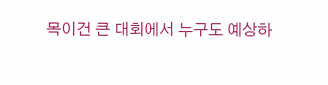목이건 큰 대회에서 누구도 예상하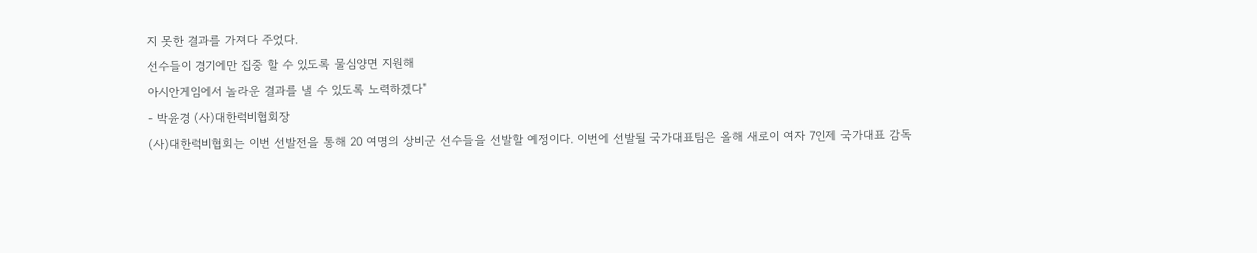지 못한 결과를 가져다 주었다.
선수들이 경기에만 집중 할 수 있도록 물심양면 지원해
아시안게임에서 놀라운 결과를 낼 수 있도록 노력하겠다"
- 박윤경 (사)대한럭비협회장
(사)대한럭비협회는 이번 선발전을 통해 20 여명의 상비군 선수들을 선발할 예정이다. 이번에 선발될 국가대표팀은 올해 새로이 여자 7인제 국가대표 감독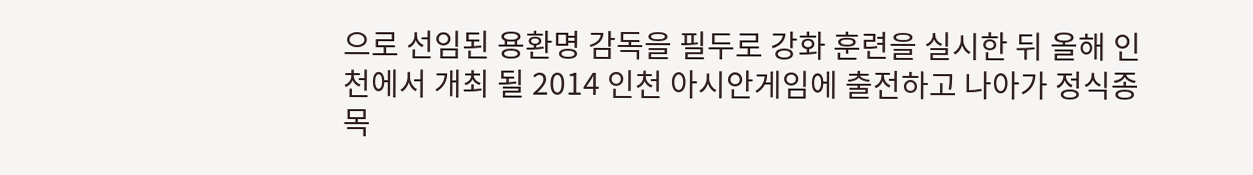으로 선임된 용환명 감독을 필두로 강화 훈련을 실시한 뒤 올해 인천에서 개최 될 2014 인천 아시안게임에 출전하고 나아가 정식종목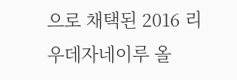으로 채택된 2016 리우데자네이루 올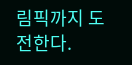림픽까지 도전한다.